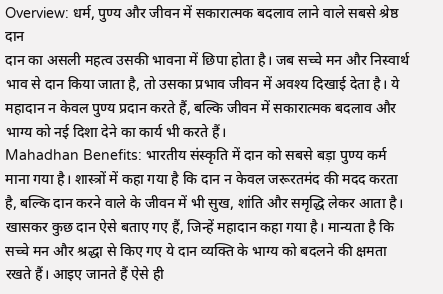Overview: धर्म, पुण्य और जीवन में सकारात्मक बदलाव लाने वाले सबसे श्रेष्ठ दान
दान का असली महत्व उसकी भावना में छिपा होता है। जब सच्चे मन और निस्वार्थ भाव से दान किया जाता है, तो उसका प्रभाव जीवन में अवश्य दिखाई देता है। ये महादान न केवल पुण्य प्रदान करते हैं, बल्कि जीवन में सकारात्मक बदलाव और भाग्य को नई दिशा देने का कार्य भी करते हैं।
Mahadhan Benefits: भारतीय संस्कृति में दान को सबसे बड़ा पुण्य कर्म माना गया है। शास्त्रों में कहा गया है कि दान न केवल जरूरतमंद की मदद करता है, बल्कि दान करने वाले के जीवन में भी सुख, शांति और समृद्धि लेकर आता है। खासकर कुछ दान ऐसे बताए गए हैं, जिन्हें महादान कहा गया है। मान्यता है कि सच्चे मन और श्रद्धा से किए गए ये दान व्यक्ति के भाग्य को बदलने की क्षमता रखते हैं। आइए जानते हैं ऐसे ही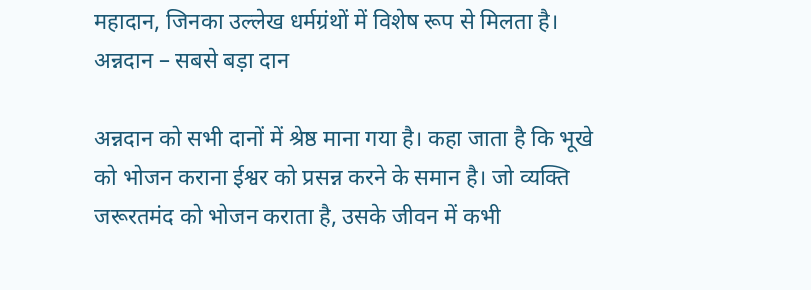महादान, जिनका उल्लेख धर्मग्रंथों में विशेष रूप से मिलता है।
अन्नदान – सबसे बड़ा दान

अन्नदान को सभी दानों में श्रेष्ठ माना गया है। कहा जाता है कि भूखे को भोजन कराना ईश्वर को प्रसन्न करने के समान है। जो व्यक्ति जरूरतमंद को भोजन कराता है, उसके जीवन में कभी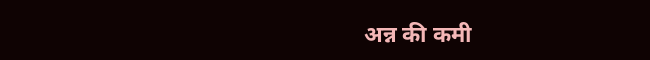अन्न की कमी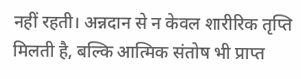नहीं रहती। अन्नदान से न केवल शारीरिक तृप्ति मिलती है, बल्कि आत्मिक संतोष भी प्राप्त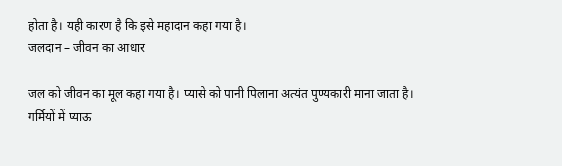होता है। यही कारण है कि इसे महादान कहा गया है।
जलदान – जीवन का आधार

जल को जीवन का मूल कहा गया है। प्यासे को पानी पिलाना अत्यंत पुण्यकारी माना जाता है।
गर्मियों में प्याऊ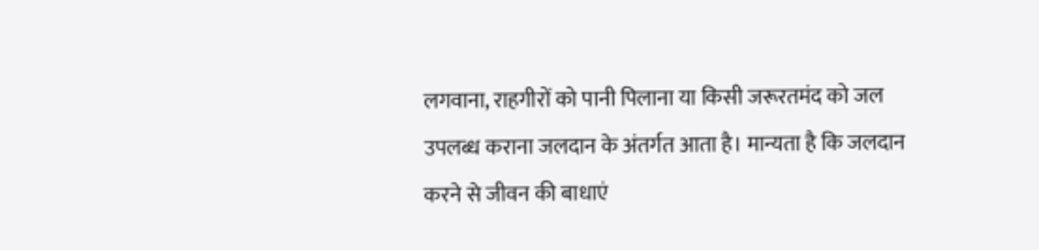लगवाना, राहगीरों को पानी पिलाना या किसी जरूरतमंद को जल उपलब्ध कराना जलदान के अंतर्गत आता है। मान्यता है कि जलदान करने से जीवन की बाधाएं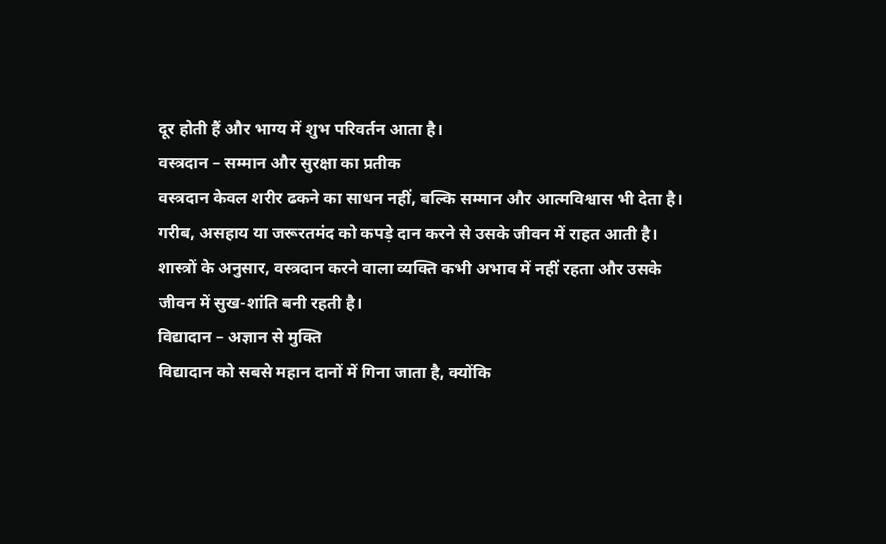दूर होती हैं और भाग्य में शुभ परिवर्तन आता है।
वस्त्रदान – सम्मान और सुरक्षा का प्रतीक
वस्त्रदान केवल शरीर ढकने का साधन नहीं, बल्कि सम्मान और आत्मविश्वास भी देता है।
गरीब, असहाय या जरूरतमंद को कपड़े दान करने से उसके जीवन में राहत आती है। शास्त्रों के अनुसार, वस्त्रदान करने वाला व्यक्ति कभी अभाव में नहीं रहता और उसके जीवन में सुख-शांति बनी रहती है।
विद्यादान – अज्ञान से मुक्ति
विद्यादान को सबसे महान दानों में गिना जाता है, क्योंकि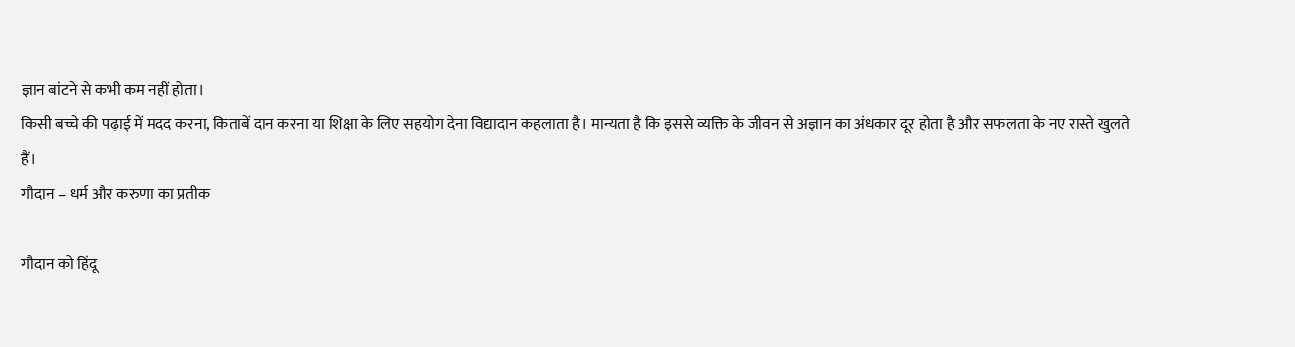ज्ञान बांटने से कभी कम नहीं होता।
किसी बच्चे की पढ़ाई में मदद करना, किताबें दान करना या शिक्षा के लिए सहयोग देना विद्यादान कहलाता है। मान्यता है कि इससे व्यक्ति के जीवन से अज्ञान का अंधकार दूर होता है और सफलता के नए रास्ते खुलते हैं।
गौदान – धर्म और करुणा का प्रतीक

गौदान को हिंदू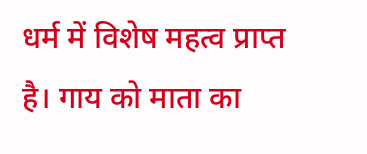धर्म में विशेष महत्व प्राप्त है। गाय को माता का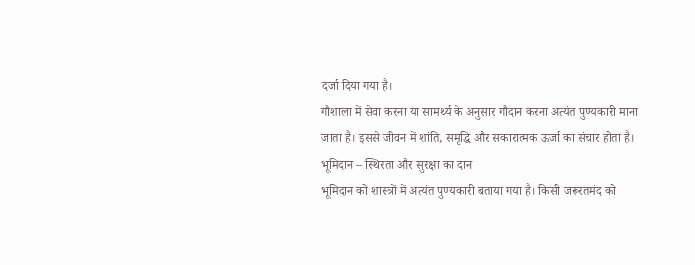दर्जा दिया गया है।
गौशाला में सेवा करना या सामर्थ्य के अनुसार गौदान करना अत्यंत पुण्यकारी माना जाता है। इससे जीवन में शांति, समृद्धि और सकारात्मक ऊर्जा का संचार होता है।
भूमिदान – स्थिरता और सुरक्षा का दान
भूमिदान को शास्त्रों में अत्यंत पुण्यकारी बताया गया है। किसी जरूरतमंद को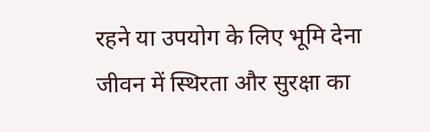रहने या उपयोग के लिए भूमि देना जीवन में स्थिरता और सुरक्षा का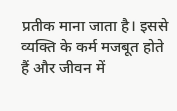प्रतीक माना जाता है। इससे व्यक्ति के कर्म मजबूत होते हैं और जीवन में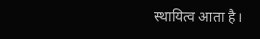स्थायित्व आता है।